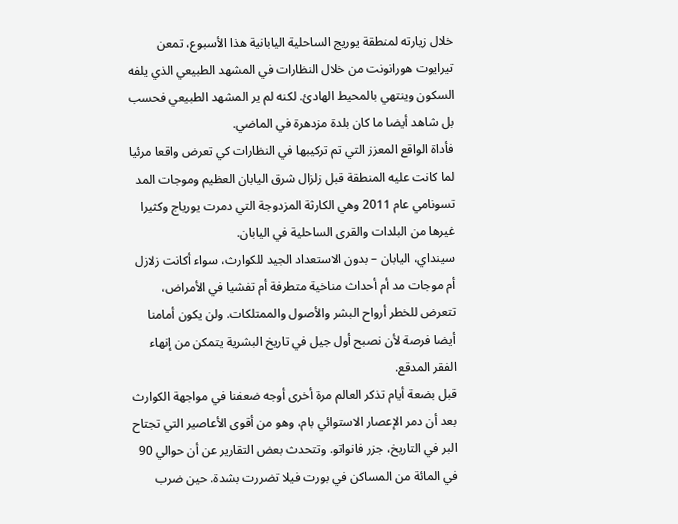خلال زيارته لمنطقة يوريج الساحلية اليابانية هذا الأسبوع، تمعن تيرايوت هورانونت من خلال النظارات في المشهد الطبيعي الذي يلفه السكون وينتهي بالمحيط الهادئ. لكنه لم ير المشهد الطبيعي فحسب بل شاهد أيضا ما كان بلدة مزدهرة في الماضي.
فأداة الواقع المعزز التي تم تركيبها في النظارات كي تعرض واقعا مرئيا لما كانت عليه المنطقة قبل زلزال شرق اليابان العظيم وموجات المد تسونامي عام 2011 وهي الكارثة المزدوجة التي دمرت يورياج وكثيرا غيرها من البلدات والقرى الساحلية في اليابان.
سينداي، اليابان – بدون الاستعداد الجيد للكوارث، سواء أكانت زلازل أم موجات مد أم أحداث مناخية متطرفة أم تفشيا في الأمراض، تتعرض للخطر أرواح البشر والأصول والممتلكات. ولن يكون أمامنا أيضا فرصة لأن نصبح أول جيل في تاريخ البشرية يتمكن من إنهاء الفقر المدقع.
قبل بضعة أيام تذكر العالم مرة أخرى أوجه ضعفنا في مواجهة الكوارث بعد أن دمر الإعصار الاستوائي بام، وهو من أقوى الأعاصير التي تجتاح البر في التاريخ، جزر فانواتو. وتتحدث بعض التقارير عن أن حوالي 90 في المائة من المساكن في بورت فيلا تضررت بشدة. حين ضرب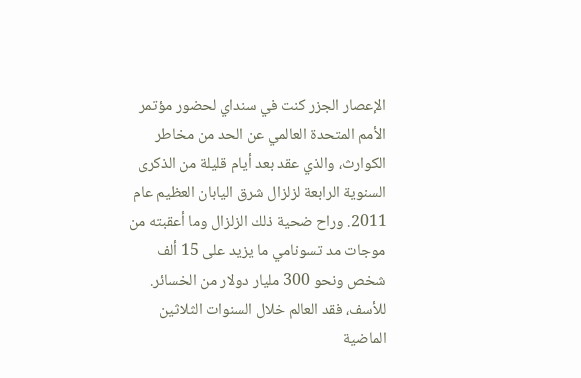الإعصار الجزر كنت في سنداي لحضور مؤتمر الأمم المتحدة العالمي عن الحد من مخاطر الكوارث، والذي عقد بعد أيام قليلة من الذكرى السنوية الرابعة لزلزال شرق اليابان العظيم عام 2011. وراح ضحية ذلك الزلزال وما أعقبته من موجات مد تسونامي ما يزيد على 15 ألف شخص ونحو 300 مليار دولار من الخسائر.
للأسف، فقد العالم خلال السنوات الثلاثين الماضية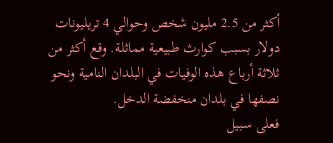أكثر من 2.5 مليون شخص وحوالي 4 تريليونات دولار بسبب كوارث طبيعية مماثلة. وقع أكثر من ثلاثة أرباع هذه الوفيات في البلدان النامية ونحو نصفها في بلدان منخفضة الدخل.
فعلى سبيل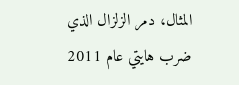المثال، دمر الزلزال الذي ضرب هايتي عام 2011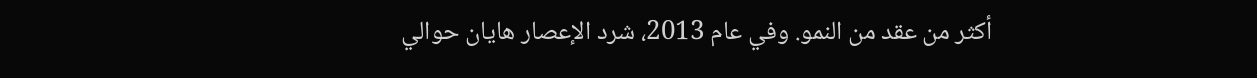أكثر من عقد من النمو. وفي عام 2013، شرد الإعصار هايان حوالي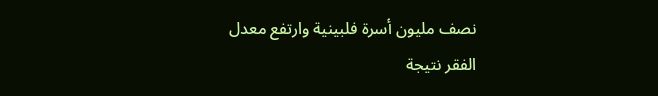نصف مليون أسرة فلبينية وارتفع معدل الفقر نتيجة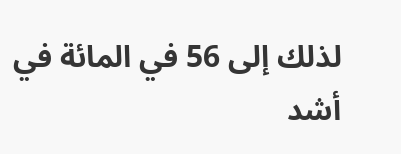لذلك إلى 56 في المائة في أشد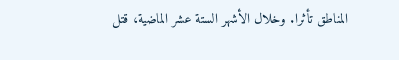المناطق تأثرا. وخلال الأشهر الستة عشر الماضية، قتل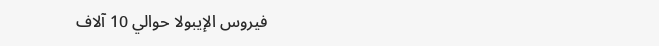فيروس الإيبولا حوالي 10 آلاف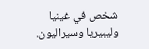شخص في غينيا وليبيريا وسيراليون.